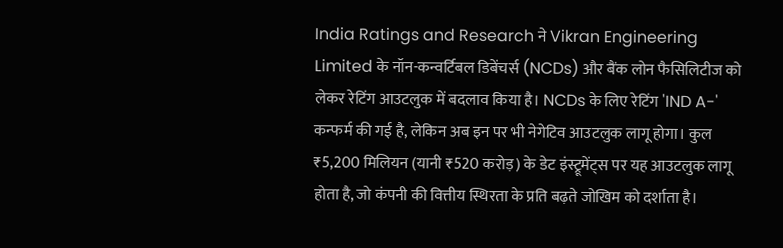India Ratings and Research ने Vikran Engineering Limited के नॉन-कन्वर्टिबल डिबेंचर्स (NCDs) और बैंक लोन फैसिलिटीज को लेकर रेटिंग आउटलुक में बदलाव किया है। NCDs के लिए रेटिंग 'IND A-' कन्फर्म की गई है, लेकिन अब इन पर भी नेगेटिव आउटलुक लागू होगा। कुल ₹5,200 मिलियन (यानी ₹520 करोड़) के डेट इंस्ट्रूमेंट्स पर यह आउटलुक लागू होता है, जो कंपनी की वित्तीय स्थिरता के प्रति बढ़ते जोखिम को दर्शाता है।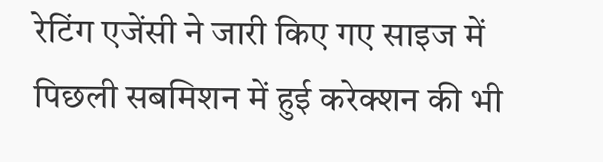रेटिंग एजेंसी ने जारी किए गए साइज में पिछली सबमिशन में हुई करेक्शन की भी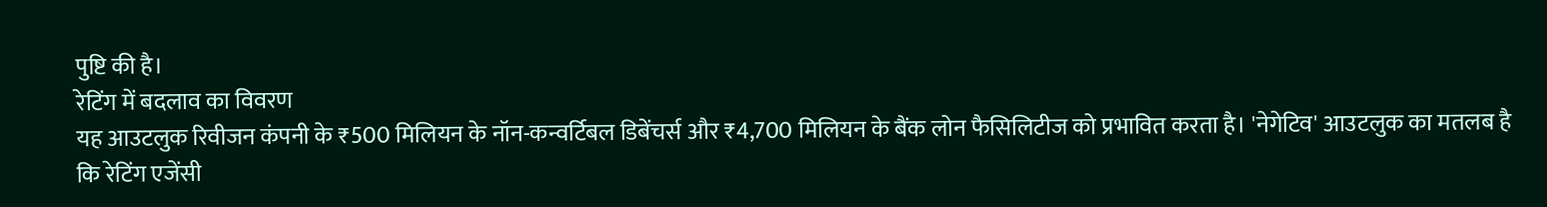पुष्टि की है।
रेटिंग में बदलाव का विवरण
यह आउटलुक रिवीजन कंपनी के ₹500 मिलियन के नॉन-कन्वर्टिबल डिबेंचर्स और ₹4,700 मिलियन के बैंक लोन फैसिलिटीज को प्रभावित करता है। 'नेगेटिव' आउटलुक का मतलब है कि रेटिंग एजेंसी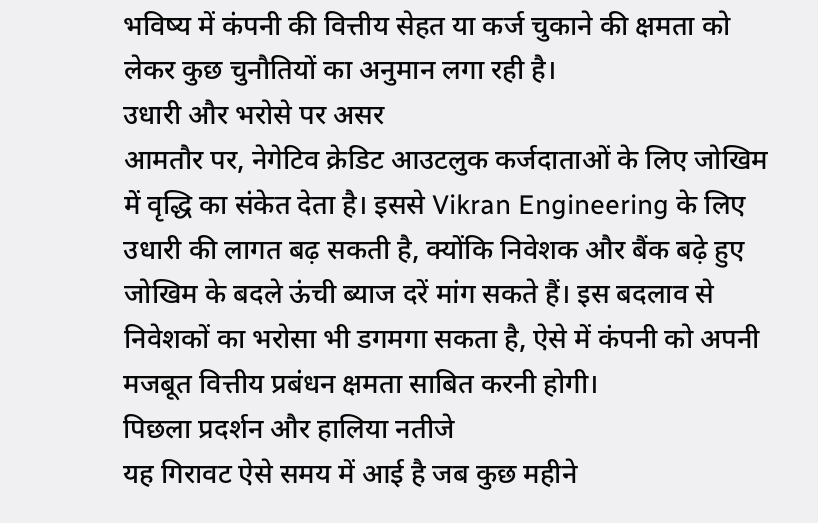भविष्य में कंपनी की वित्तीय सेहत या कर्ज चुकाने की क्षमता को लेकर कुछ चुनौतियों का अनुमान लगा रही है।
उधारी और भरोसे पर असर
आमतौर पर, नेगेटिव क्रेडिट आउटलुक कर्जदाताओं के लिए जोखिम में वृद्धि का संकेत देता है। इससे Vikran Engineering के लिए उधारी की लागत बढ़ सकती है, क्योंकि निवेशक और बैंक बढ़े हुए जोखिम के बदले ऊंची ब्याज दरें मांग सकते हैं। इस बदलाव से निवेशकों का भरोसा भी डगमगा सकता है, ऐसे में कंपनी को अपनी मजबूत वित्तीय प्रबंधन क्षमता साबित करनी होगी।
पिछला प्रदर्शन और हालिया नतीजे
यह गिरावट ऐसे समय में आई है जब कुछ महीने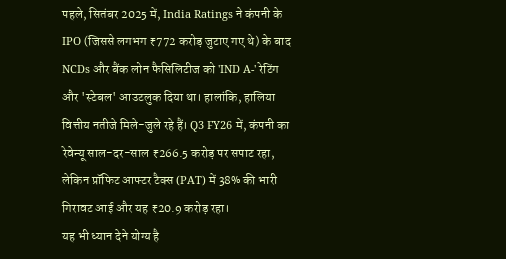पहले, सितंबर 2025 में, India Ratings ने कंपनी के IPO (जिससे लगभग ₹772 करोड़ जुटाए गए थे) के बाद NCDs और बैंक लोन फैसिलिटीज को 'IND A-' रेटिंग और 'स्टेबल' आउटलुक दिया था। हालांकि, हालिया वित्तीय नतीजे मिले-जुले रहे हैं। Q3 FY26 में, कंपनी का रेवेन्यू साल-दर-साल ₹266.5 करोड़ पर सपाट रहा, लेकिन प्रॉफिट आफ्टर टैक्स (PAT) में 38% की भारी गिरावट आई और यह ₹20.9 करोड़ रहा।
यह भी ध्यान देने योग्य है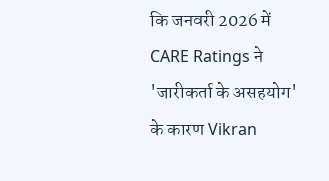कि जनवरी 2026 में CARE Ratings ने 'जारीकर्ता के असहयोग' के कारण Vikran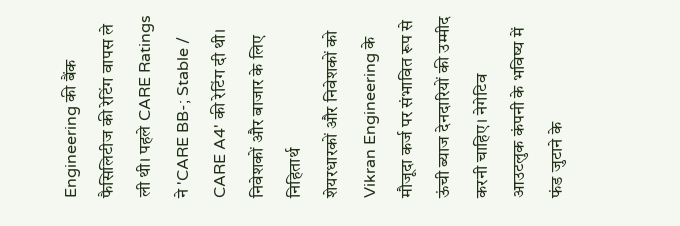Engineering की बैंक फैसिलिटीज की रेटिंग वापस ले ली थी। पहले CARE Ratings ने 'CARE BB-; Stable / CARE A4' की रेटिंग दी थी।
निवेशकों और बाजार के लिए निहितार्थ
शेयरधारकों और निवेशकों को Vikran Engineering के मौजूदा कर्ज पर संभावित रूप से ऊंची ब्याज देनदारियों की उम्मीद करनी चाहिए। नेगेटिव आउटलुक कंपनी के भविष्य में फंड जुटाने के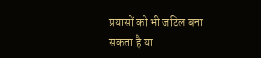प्रयासों को भी जटिल बना सकता है या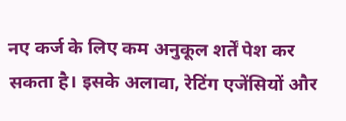नए कर्ज के लिए कम अनुकूल शर्तें पेश कर सकता है। इसके अलावा, रेटिंग एजेंसियों और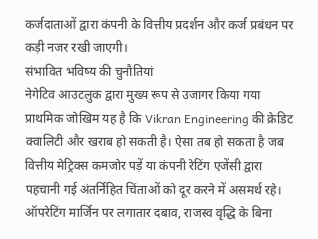कर्जदाताओं द्वारा कंपनी के वित्तीय प्रदर्शन और कर्ज प्रबंधन पर कड़ी नजर रखी जाएगी।
संभावित भविष्य की चुनौतियां
नेगेटिव आउटलुक द्वारा मुख्य रूप से उजागर किया गया प्राथमिक जोखिम यह है कि Vikran Engineering की क्रेडिट क्वालिटी और खराब हो सकती है। ऐसा तब हो सकता है जब वित्तीय मेट्रिक्स कमजोर पड़ें या कंपनी रेटिंग एजेंसी द्वारा पहचानी गई अंतर्निहित चिंताओं को दूर करने में असमर्थ रहे। ऑपरेटिंग मार्जिन पर लगातार दबाव, राजस्व वृद्धि के बिना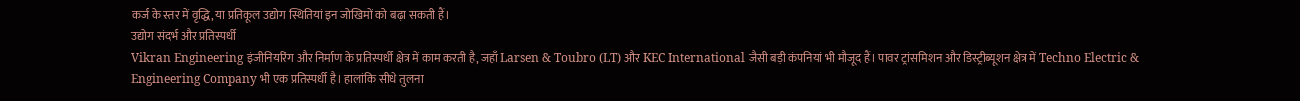कर्ज के स्तर में वृद्धि, या प्रतिकूल उद्योग स्थितियां इन जोखिमों को बढ़ा सकती हैं।
उद्योग संदर्भ और प्रतिस्पर्धी
Vikran Engineering इंजीनियरिंग और निर्माण के प्रतिस्पर्धी क्षेत्र में काम करती है, जहाँ Larsen & Toubro (LT) और KEC International जैसी बड़ी कंपनियां भी मौजूद हैं। पावर ट्रांसमिशन और डिस्ट्रीब्यूशन क्षेत्र में Techno Electric & Engineering Company भी एक प्रतिस्पर्धी है। हालांकि सीधे तुलना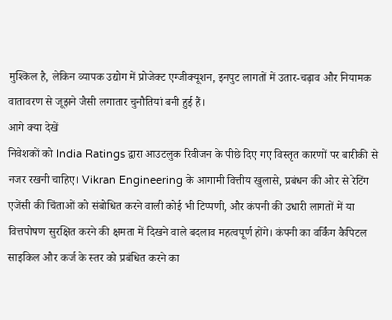मुश्किल है, लेकिन व्यापक उद्योग में प्रोजेक्ट एग्जीक्यूशन, इनपुट लागतों में उतार-चढ़ाव और नियामक वातावरण से जूझने जैसी लगातार चुनौतियां बनी हुई हैं।
आगे क्या देखें
निवेशकों को India Ratings द्वारा आउटलुक रिवीजन के पीछे दिए गए विस्तृत कारणों पर बारीकी से नजर रखनी चाहिए। Vikran Engineering के आगामी वित्तीय खुलासे, प्रबंधन की ओर से रेटिंग एजेंसी की चिंताओं को संबोधित करने वाली कोई भी टिप्पणी, और कंपनी की उधारी लागतों में या वित्तपोषण सुरक्षित करने की क्षमता में दिखने वाले बदलाव महत्वपूर्ण होंगे। कंपनी का वर्किंग कैपिटल साइकिल और कर्ज के स्तर को प्रबंधित करने का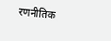रणनीतिक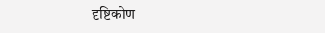दृष्टिकोण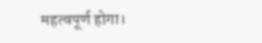महत्वपूर्ण होगा।